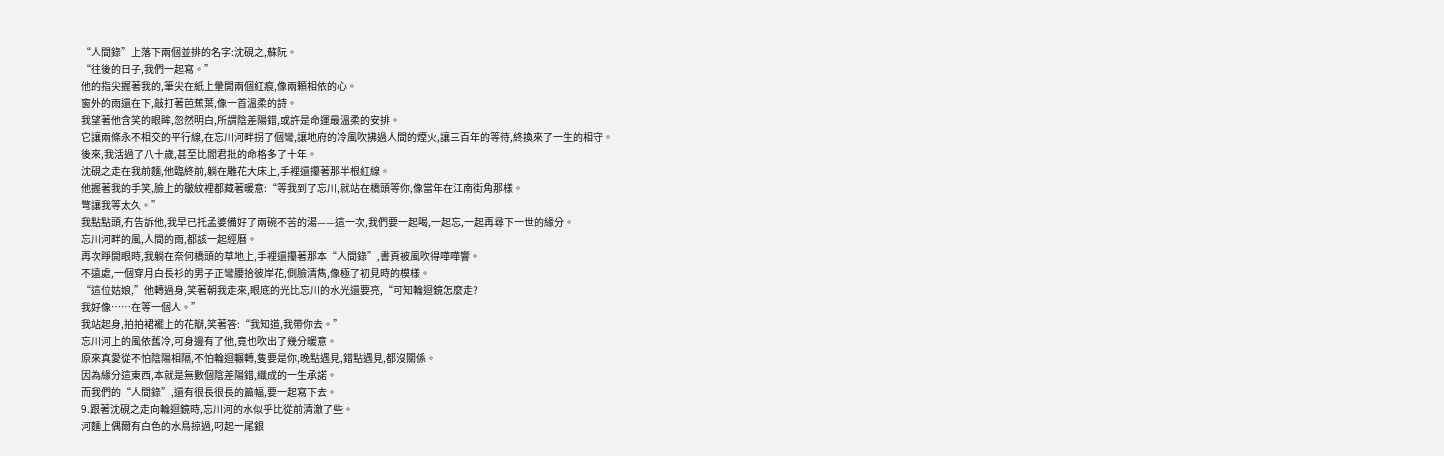“人間錄”上落下兩個並排的名字:沈硯之,蘇阮。
“往後的日子,我們一起寫。”
他的指尖握著我的,筆尖在紙上暈開兩個紅痕,像兩顆相依的心。
窗外的雨還在下,敲打著芭蕉葉,像一首溫柔的詩。
我望著他含笑的眼眸,忽然明白,所謂陰差陽錯,或許是命運最溫柔的安排。
它讓兩條永不相交的平行線,在忘川河畔拐了個彎,讓地府的冷風吹拂過人間的煙火,讓三百年的等待,終換來了一生的相守。
後來,我活過了八十歲,甚至比閻君批的命格多了十年。
沈硯之走在我前麵,他臨終前,躺在雕花大床上,手裡還攥著那半根紅線。
他握著我的手笑,臉上的皺紋裡都藏著暖意:“等我到了忘川,就站在橋頭等你,像當年在江南街角那樣。
彆讓我等太久。”
我點點頭,冇告訴他,我早已托孟婆備好了兩碗不苦的湯——這一次,我們要一起喝,一起忘,一起再尋下一世的緣分。
忘川河畔的風,人間的雨,都該一起經曆。
再次睜開眼時,我躺在奈何橋頭的草地上,手裡還攥著那本“人間錄”,書頁被風吹得嘩嘩響。
不遠處,一個穿月白長衫的男子正彎腰拾彼岸花,側臉清雋,像極了初見時的模樣。
“這位姑娘,”他轉過身,笑著朝我走來,眼底的光比忘川的水光還要亮,“可知輪迴鏡怎麼走?
我好像……在等一個人。”
我站起身,拍拍裙襬上的花瓣,笑著答:“我知道,我帶你去。”
忘川河上的風依舊冷,可身邊有了他,竟也吹出了幾分暖意。
原來真愛從不怕陰陽相隔,不怕輪迴輾轉,隻要是你,晚點遇見,錯點遇見,都沒關係。
因為緣分這東西,本就是無數個陰差陽錯,織成的一生承諾。
而我們的“人間錄”,還有很長很長的篇幅,要一起寫下去。
9.跟著沈硯之走向輪迴鏡時,忘川河的水似乎比從前清澈了些。
河麵上偶爾有白色的水鳥掠過,叼起一尾銀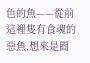色的魚——從前這裡隻有食魂的惡魚,想來是閻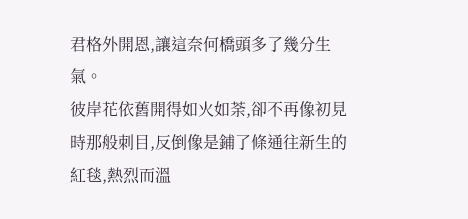君格外開恩,讓這奈何橋頭多了幾分生氣。
彼岸花依舊開得如火如荼,卻不再像初見時那般刺目,反倒像是鋪了條通往新生的紅毯,熱烈而溫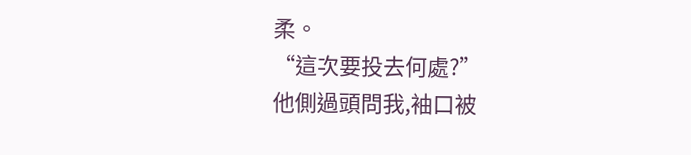柔。
“這次要投去何處?”
他側過頭問我,袖口被